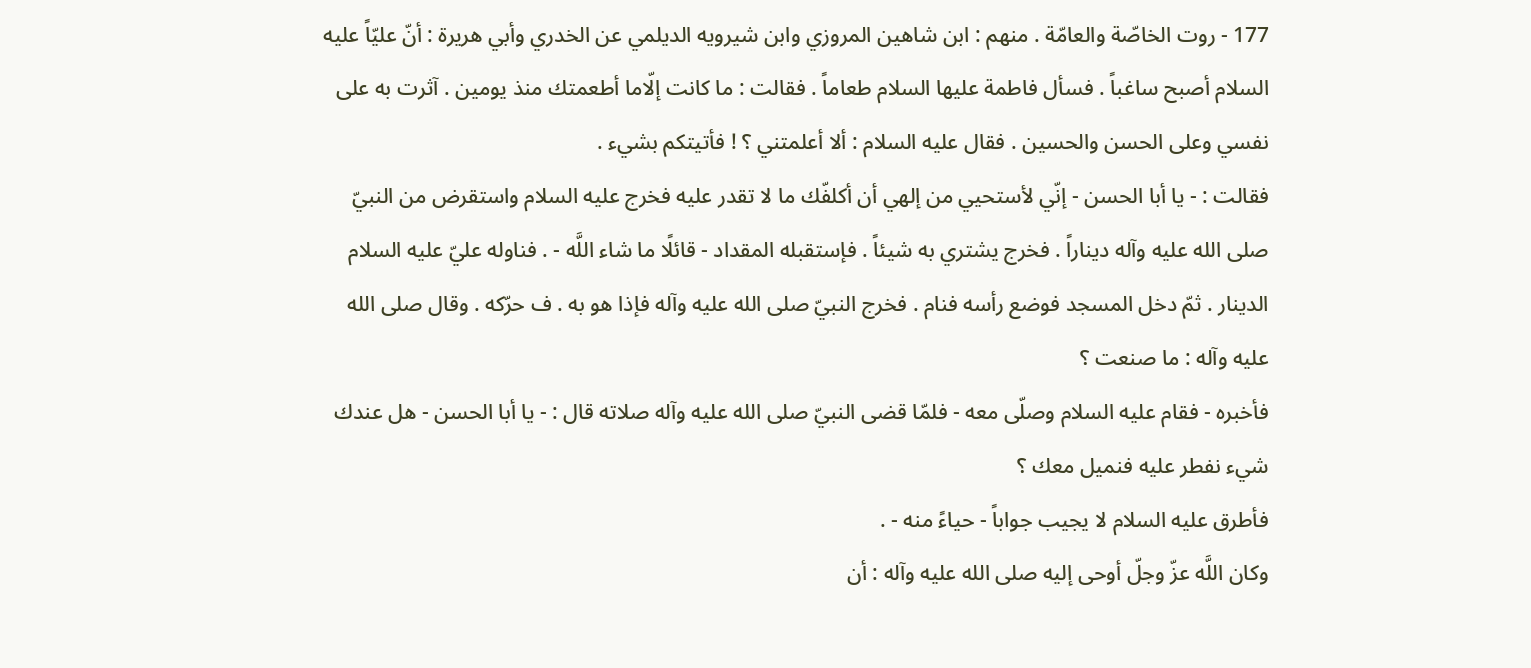177 - روت الخاصّة والعامّة . منهم : ابن شاهين المروزي وابن شيرويه الديلمي عن الخدري وأبي هريرة : أنّ عليّاً عليه السلام أصبح ساغباً . فسأل فاطمة عليها السلام طعاماً . فقالت : ما كانت إلّاما أطعمتك منذ يومين . آثرت به على نفسي وعلى الحسن والحسين . فقال عليه السلام : ألا أعلمتني ؟ ! فأتيتكم بشيء .
فقالت : - يا أبا الحسن - إنّي لأستحيي من إلهي أن أكلفّك ما لا تقدر عليه فخرج عليه السلام واستقرض من النبيّ صلى الله عليه وآله ديناراً . فخرج يشتري به شيئاً . فإستقبله المقداد - قائلًا ما شاء اللَّه - . فناوله عليّ عليه السلام الدينار . ثمّ دخل المسجد فوضع رأسه فنام . فخرج النبيّ صلى الله عليه وآله فإذا هو به . ف حرّكه . وقال صلى الله عليه وآله : ما صنعت ؟
فأخبره - فقام عليه السلام وصلّى معه - فلمّا قضى النبيّ صلى الله عليه وآله صلاته قال : - يا أبا الحسن - هل عندك شيء نفطر عليه فنميل معك ؟
فأطرق عليه السلام لا يجيب جواباً - حياءً منه - .
وكان اللَّه عزّ وجلّ أوحى إليه صلى الله عليه وآله : أن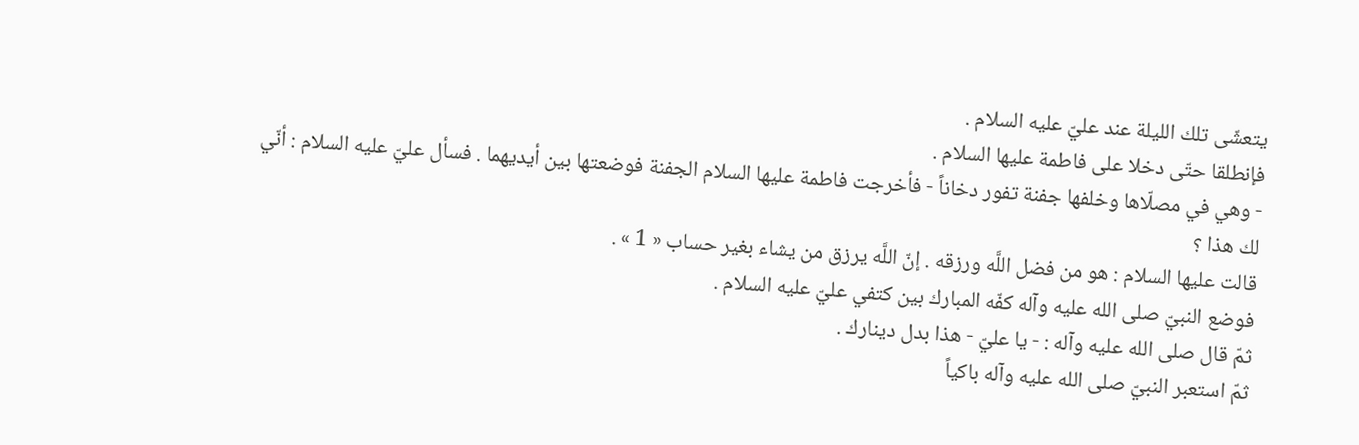يتعشّى تلك الليلة عند عليّ عليه السلام .
فإنطلقا حتّى دخلا على فاطمة عليها السلام .
- وهي في مصلّاها وخلفها جفنة تفور دخاناً - فأخرجت فاطمة عليها السلام الجفنة فوضعتها بين أيديهما . فسأل عليّ عليه السلام : أنّي لك هذا ؟
قالت عليها السلام : هو من فضل اللَّه ورزقه . إنّ اللَّه يرزق من يشاء بغير حساب « 1 » .
فوضع النبيّ صلى الله عليه وآله كفّه المبارك بين كتفي عليّ عليه السلام .
ثمّ قال صلى الله عليه وآله : - يا عليّ - هذا بدل دينارك .
ثمّ استعبر النبيّ صلى الله عليه وآله باكياً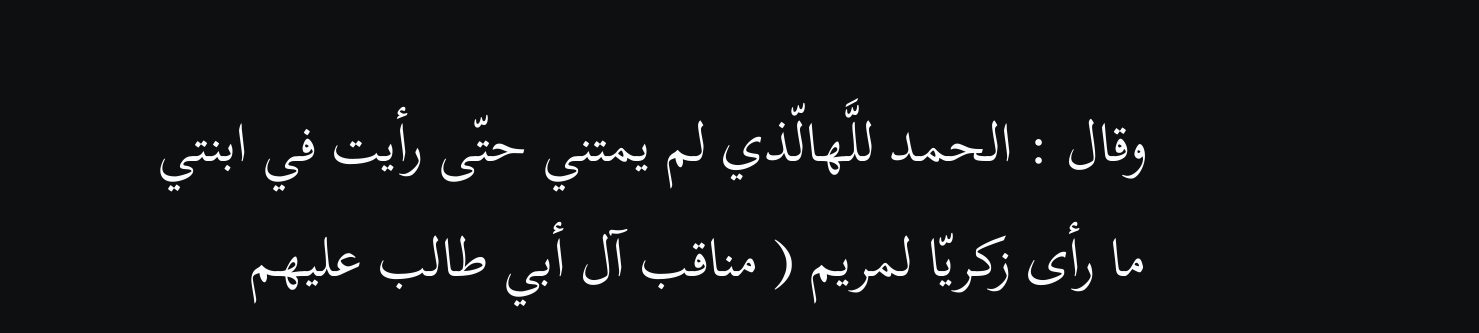وقال : الحمد للَّهالّذي لم يمتني حتّى رأيت في ابنتي ما رأى زكريّا لمريم ( مناقب آل أبي طالب عليهم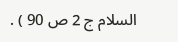السلام ج 2 ص 90 ) .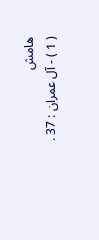هامش
( 1 ) - آل عمران : 37 .